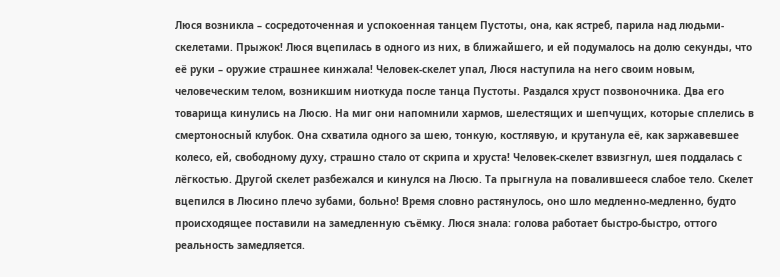Люся возникла – сосредоточенная и успокоенная танцем Пустоты, она, как ястреб, парила над людьми-скелетами. Прыжок! Люся вцепилась в одного из них, в ближайшего, и ей подумалось на долю секунды, что её руки – оружие страшнее кинжала! Человек-скелет упал, Люся наступила на него своим новым, человеческим телом, возникшим ниоткуда после танца Пустоты. Раздался хруст позвоночника. Два его товарища кинулись на Люсю. На миг они напомнили хармов, шелестящих и шепчущих, которые сплелись в смертоносный клубок. Она схватила одного за шею, тонкую, костлявую, и крутанула её, как заржавевшее колесо, ей, свободному духу, страшно стало от скрипа и хруста! Человек-скелет взвизгнул, шея поддалась с лёгкостью. Другой скелет разбежался и кинулся на Люсю. Та прыгнула на повалившееся слабое тело. Скелет вцепился в Люсино плечо зубами, больно! Время словно растянулось, оно шло медленно-медленно, будто происходящее поставили на замедленную съёмку. Люся знала: голова работает быстро-быстро, оттого реальность замедляется.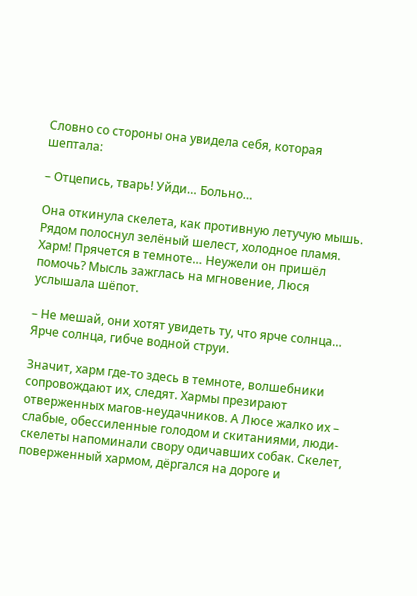Словно со стороны она увидела себя, которая шептала:

– Отцепись, тварь! Уйди… Больно…

Она откинула скелета, как противную летучую мышь. Рядом полоснул зелёный шелест, холодное пламя. Харм! Прячется в темноте… Неужели он пришёл помочь? Мысль зажглась на мгновение, Люся услышала шёпот.

– Не мешай, они хотят увидеть ту, что ярче солнца… Ярче солнца, гибче водной струи.

Значит, харм где-то здесь в темноте, волшебники сопровождают их, следят. Хармы презирают отверженных магов-неудачников. А Люсе жалко их – слабые, обессиленные голодом и скитаниями, люди-скелеты напоминали свору одичавших собак. Скелет, поверженный хармом, дёргался на дороге и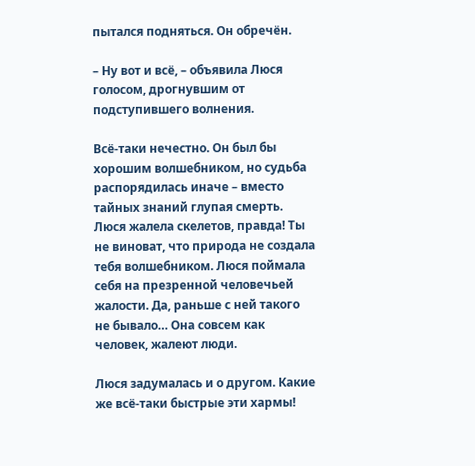пытался подняться. Он обречён.

– Ну вот и всё, – объявила Люся голосом, дрогнувшим от подступившего волнения.

Всё-таки нечестно. Он был бы хорошим волшебником, но судьба распорядилась иначе – вместо тайных знаний глупая смерть. Люся жалела скелетов, правда! Ты не виноват, что природа не создала тебя волшебником. Люся поймала себя на презренной человечьей жалости. Да, раньше с ней такого не бывало… Она совсем как человек, жалеют люди.

Люся задумалась и о другом. Какие же всё-таки быстрые эти хармы!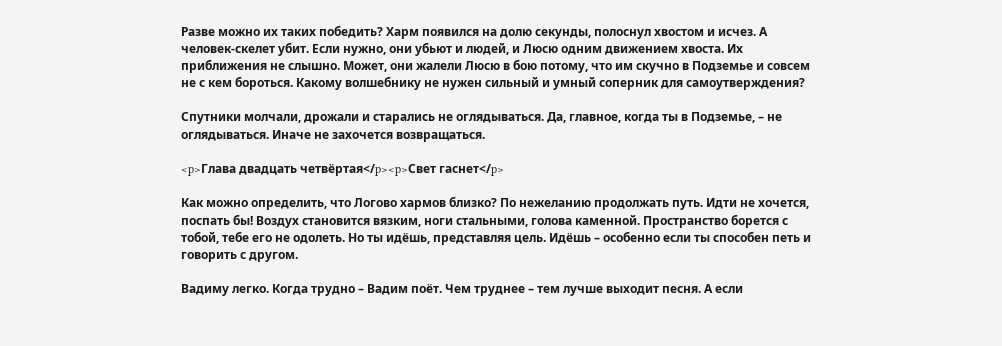Разве можно их таких победить? Харм появился на долю секунды, полоснул хвостом и исчез. А человек-скелет убит. Если нужно, они убьют и людей, и Люсю одним движением хвоста. Их приближения не слышно. Может, они жалели Люсю в бою потому, что им скучно в Подземье и совсем не с кем бороться. Какому волшебнику не нужен сильный и умный соперник для самоутверждения?

Спутники молчали, дрожали и старались не оглядываться. Да, главное, когда ты в Подземье, – не оглядываться. Иначе не захочется возвращаться.

<p>Глава двадцать четвёртая</p><p>Свет гаснет</p>

Как можно определить, что Логово хармов близко? По нежеланию продолжать путь. Идти не хочется, поспать бы! Воздух становится вязким, ноги стальными, голова каменной. Пространство борется с тобой, тебе его не одолеть. Но ты идёшь, представляя цель. Идёшь – особенно если ты способен петь и говорить с другом.

Вадиму легко. Когда трудно – Вадим поёт. Чем труднее – тем лучше выходит песня. А если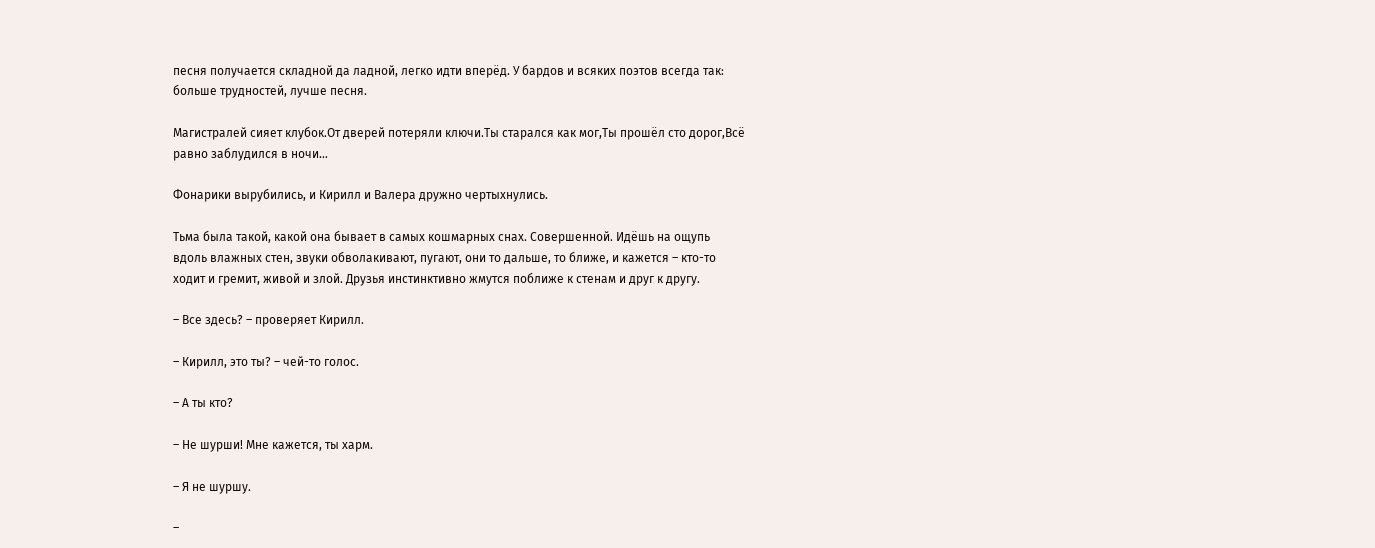песня получается складной да ладной, легко идти вперёд. У бардов и всяких поэтов всегда так: больше трудностей, лучше песня.

Магистралей сияет клубок.От дверей потеряли ключи.Ты старался как мог,Ты прошёл сто дорог,Всё равно заблудился в ночи…

Фонарики вырубились, и Кирилл и Валера дружно чертыхнулись.

Тьма была такой, какой она бывает в самых кошмарных снах. Совершенной. Идёшь на ощупь вдоль влажных стен, звуки обволакивают, пугают, они то дальше, то ближе, и кажется – кто-то ходит и гремит, живой и злой. Друзья инстинктивно жмутся поближе к стенам и друг к другу.

– Все здесь? – проверяет Кирилл.

– Кирилл, это ты? – чей-то голос.

– А ты кто?

– Не шурши! Мне кажется, ты харм.

– Я не шуршу.

–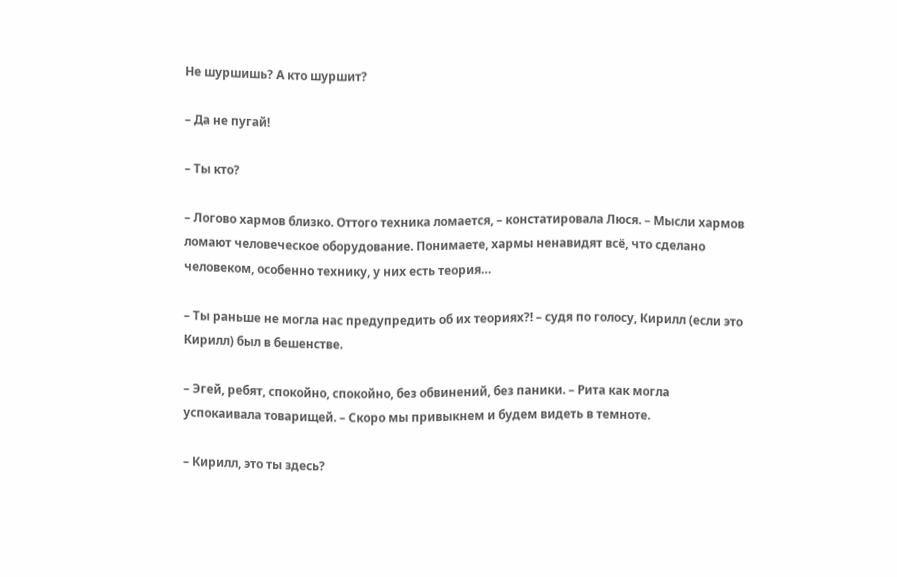Не шуршишь? А кто шуршит?

– Да не пугай!

– Ты кто?

– Логово хармов близко. Оттого техника ломается, – констатировала Люся. – Мысли хармов ломают человеческое оборудование. Понимаете, хармы ненавидят всё, что сделано человеком, особенно технику, у них есть теория…

– Ты раньше не могла нас предупредить об их теориях?! – судя по голосу, Кирилл (если это Кирилл) был в бешенстве.

– Эгей, ребят, спокойно, спокойно, без обвинений, без паники. – Рита как могла успокаивала товарищей. – Скоро мы привыкнем и будем видеть в темноте.

– Кирилл, это ты здесь?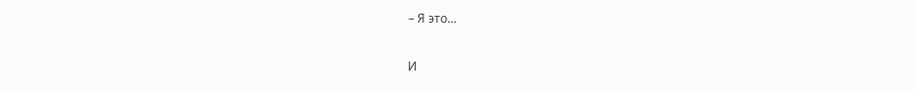– Я это…

И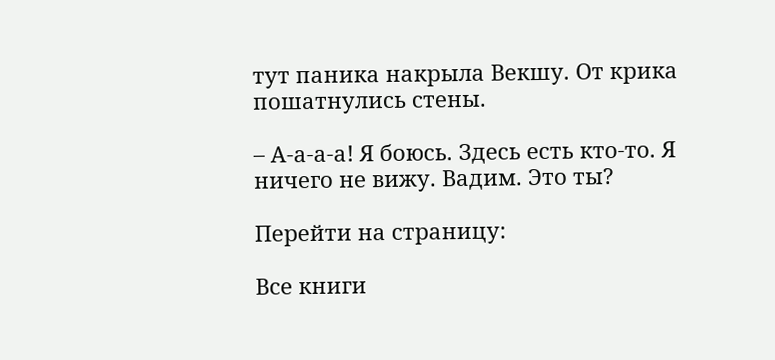тут паника накрыла Векшу. От крика пошатнулись стены.

– А-а-а-а! Я боюсь. Здесь есть кто-то. Я ничего не вижу. Вадим. Это ты?

Перейти на страницу:

Все книги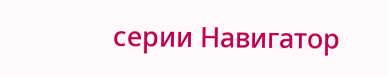серии Навигатор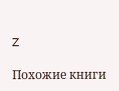Z

Похожие книги